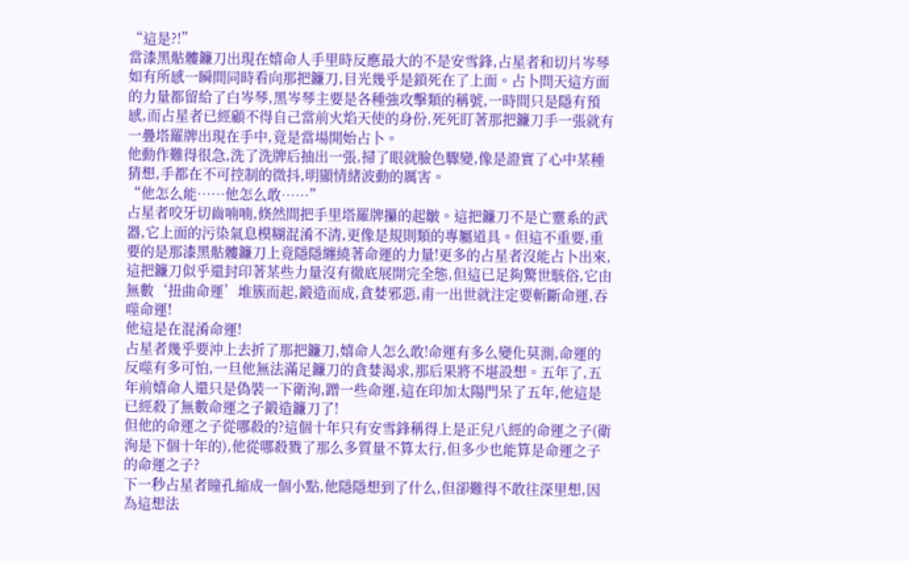“這是?!”
當漆黑骷髏鐮刀出現在嬉命人手里時反應最大的不是安雪鋒,占星者和切片岑琴如有所感一瞬間同時看向那把鐮刀,目光幾乎是鎖死在了上面。占卜問天這方面的力量都留給了白岑琴,黑岑琴主要是各種強攻擊類的稱號,一時間只是隱有預感,而占星者已經顧不得自己當前火焰天使的身份,死死盯著那把鐮刀手一張就有一疊塔羅牌出現在手中,竟是當場開始占卜。
他動作難得很急,洗了洗牌后抽出一張,掃了眼就臉色驟變,像是證實了心中某種猜想,手都在不可控制的微抖,明顯情緒波動的厲害。
“他怎么能……他怎么敢……”
占星者咬牙切齒喃喃,倏然間把手里塔羅牌攥的起皺。這把鐮刀不是亡靈系的武器,它上面的污染氣息模糊混淆不清,更像是規則類的專屬道具。但這不重要,重要的是那漆黑骷髏鐮刀上竟隱隱纏繞著命運的力量!更多的占星者沒能占卜出來,這把鐮刀似乎還封印著某些力量沒有徹底展開完全態,但這已足夠驚世駭俗,它由無數‘扭曲命運’堆簇而起,鍛造而成,貪婪邪惡,甫一出世就注定要斬斷命運,吞噬命運!
他這是在混淆命運!
占星者幾乎要沖上去折了那把鐮刀,嬉命人怎么敢!命運有多么變化莫測,命運的反噬有多可怕,一旦他無法滿足鐮刀的貪婪渴求,那后果將不堪設想。五年了,五年前嬉命人還只是偽裝一下衛洵,蹭一些命運,這在印加太陽門呆了五年,他這是已經殺了無數命運之子鍛造鐮刀了!
但他的命運之子從哪殺的?這個十年只有安雪鋒稱得上是正兒八經的命運之子(衛洵是下個十年的),他從哪殺戮了那么多質量不算太行,但多少也能算是命運之子的命運之子?
下一秒占星者瞳孔縮成一個小點,他隱隱想到了什么,但卻難得不敢往深里想,因為這想法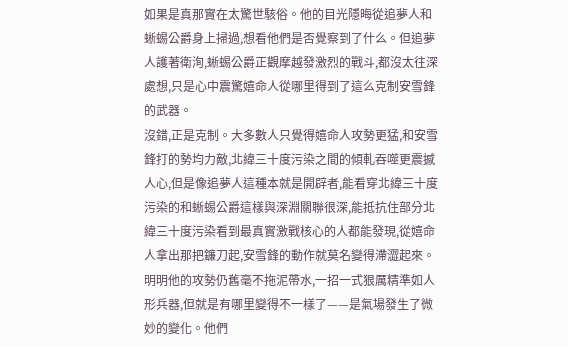如果是真那實在太驚世駭俗。他的目光隱晦從追夢人和蜥蜴公爵身上掃過,想看他們是否覺察到了什么。但追夢人護著衛洵,蜥蜴公爵正觀摩越發激烈的戰斗,都沒太往深處想,只是心中震驚嬉命人從哪里得到了這么克制安雪鋒的武器。
沒錯,正是克制。大多數人只覺得嬉命人攻勢更猛,和安雪鋒打的勢均力敵,北緯三十度污染之間的傾軋吞噬更震撼人心,但是像追夢人這種本就是開辟者,能看穿北緯三十度污染的和蜥蜴公爵這樣與深淵關聯很深,能抵抗住部分北緯三十度污染看到最真實激戰核心的人都能發現,從嬉命人拿出那把鐮刀起,安雪鋒的動作就莫名變得滯澀起來。
明明他的攻勢仍舊毫不拖泥帶水,一招一式狠厲精準如人形兵器,但就是有哪里變得不一樣了——是氣場發生了微妙的變化。他們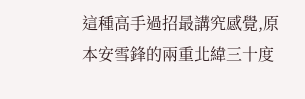這種高手過招最講究感覺,原本安雪鋒的兩重北緯三十度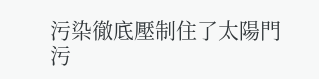污染徹底壓制住了太陽門污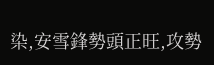染,安雪鋒勢頭正旺,攻勢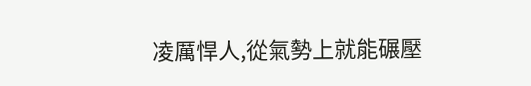凌厲悍人,從氣勢上就能碾壓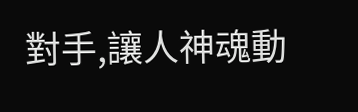對手,讓人神魂動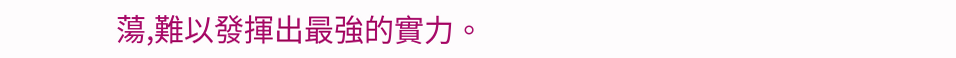蕩,難以發揮出最強的實力。